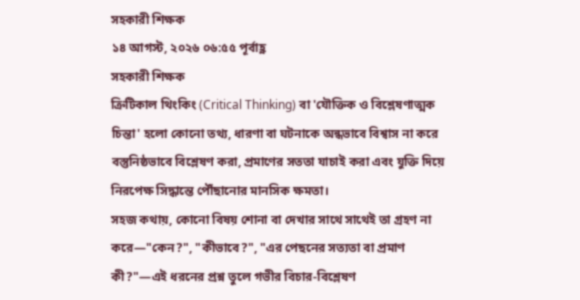সহকারী শিক্ষক
১৪ আগস্ট, ২০২৬ ০৬:৫৫ পূর্বাহ্ণ
সহকারী শিক্ষক
ক্রিটিকাল থিংকিং (Critical Thinking) বা 'যৌক্তিক ও বিশ্লেষণাত্মক চিন্তা' হলো কোনো তথ্য, ধারণা বা ঘটনাকে অন্ধভাবে বিশ্বাস না করে বস্তুনিষ্ঠভাবে বিশ্লেষণ করা, প্রমাণের সততা যাচাই করা এবং যুক্তি দিয়ে নিরপেক্ষ সিদ্ধান্তে পৌঁছানোর মানসিক ক্ষমতা।
সহজ কথায়, কোনো বিষয় শোনা বা দেখার সাথে সাথেই তা গ্রহণ না করে—"কেন?", "কীভাবে?", "এর পেছনের সত্যতা বা প্রমাণ কী?"—এই ধরনের প্রশ্ন তুলে গভীর বিচার-বিশ্লেষণ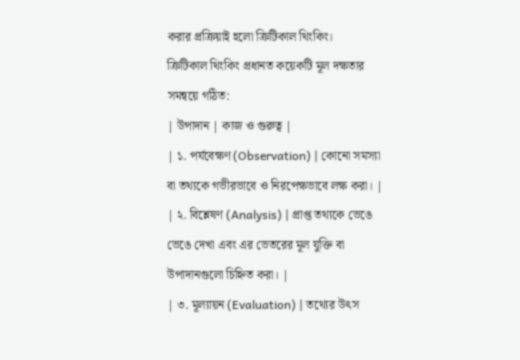করার প্রক্রিয়াই হলো ক্রিটিকাল থিংকিং।
ক্রিটিকাল থিংকিং প্রধানত কয়েকটি মূল দক্ষতার সমন্বয়ে গঠিত:
| উপাদান | কাজ ও গুরুত্ব |
| ১. পর্যবেক্ষণ (Observation) | কোনো সমস্যা বা তথ্যকে গভীরভাবে ও নিরপেক্ষভাবে লক্ষ করা। |
| ২. বিশ্লেষণ (Analysis) | প্রাপ্ত তথ্যকে ভেঙে ভেঙে দেখা এবং এর ভেতরের মূল যুক্তি বা উপাদানগুলো চিহ্নিত করা। |
| ৩. মূল্যায়ন (Evaluation) | তথ্যের উৎস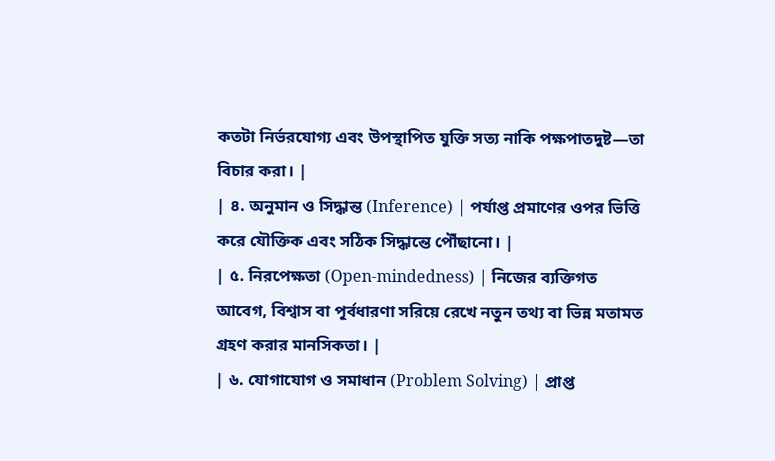কতটা নির্ভরযোগ্য এবং উপস্থাপিত যুক্তি সত্য নাকি পক্ষপাতদুষ্ট—তা বিচার করা। |
| ৪. অনুমান ও সিদ্ধান্ত (Inference) | পর্যাপ্ত প্রমাণের ওপর ভিত্তি করে যৌক্তিক এবং সঠিক সিদ্ধান্তে পৌঁছানো। |
| ৫. নিরপেক্ষতা (Open-mindedness) | নিজের ব্যক্তিগত আবেগ, বিশ্বাস বা পূর্বধারণা সরিয়ে রেখে নতুন তথ্য বা ভিন্ন মতামত গ্রহণ করার মানসিকতা। |
| ৬. যোগাযোগ ও সমাধান (Problem Solving) | প্রাপ্ত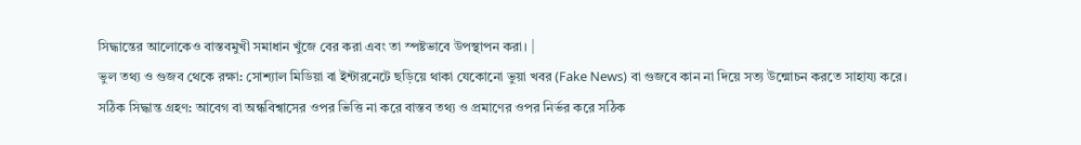সিদ্ধান্তের আলোকেও বাস্তবমুখী সমাধান খুঁজে বের করা এবং তা স্পষ্টভাবে উপস্থাপন করা। |
ভুল তথ্য ও গুজব থেকে রক্ষা: সোশ্যাল মিডিয়া বা ইন্টারনেটে ছড়িয়ে থাকা যেকোনো ভুয়া খবর (Fake News) বা গুজবে কান না দিয়ে সত্য উন্মোচন করতে সাহায্য করে।
সঠিক সিদ্ধান্ত গ্রহণ: আবেগ বা অন্ধবিশ্বাসের ওপর ভিত্তি না করে বাস্তব তথ্য ও প্রমাণের ওপর নির্ভর করে সঠিক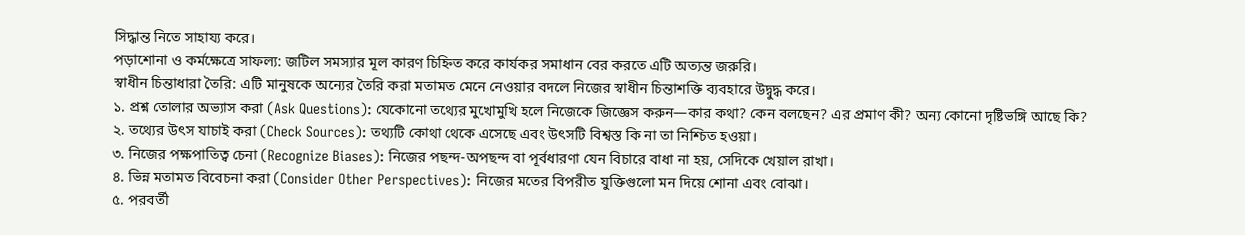সিদ্ধান্ত নিতে সাহায্য করে।
পড়াশোনা ও কর্মক্ষেত্রে সাফল্য: জটিল সমস্যার মূল কারণ চিহ্নিত করে কার্যকর সমাধান বের করতে এটি অত্যন্ত জরুরি।
স্বাধীন চিন্তাধারা তৈরি: এটি মানুষকে অন্যের তৈরি করা মতামত মেনে নেওয়ার বদলে নিজের স্বাধীন চিন্তাশক্তি ব্যবহারে উদ্বুদ্ধ করে।
১. প্রশ্ন তোলার অভ্যাস করা (Ask Questions): যেকোনো তথ্যের মুখোমুখি হলে নিজেকে জিজ্ঞেস করুন—কার কথা? কেন বলছেন? এর প্রমাণ কী? অন্য কোনো দৃষ্টিভঙ্গি আছে কি?
২. তথ্যের উৎস যাচাই করা (Check Sources): তথ্যটি কোথা থেকে এসেছে এবং উৎসটি বিশ্বস্ত কি না তা নিশ্চিত হওয়া।
৩. নিজের পক্ষপাতিত্ব চেনা (Recognize Biases): নিজের পছন্দ-অপছন্দ বা পূর্বধারণা যেন বিচারে বাধা না হয়, সেদিকে খেয়াল রাখা।
৪. ভিন্ন মতামত বিবেচনা করা (Consider Other Perspectives): নিজের মতের বিপরীত যুক্তিগুলো মন দিয়ে শোনা এবং বোঝা।
৫. পরবর্তী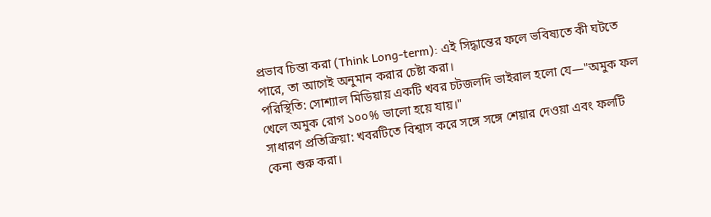প্রভাব চিন্তা করা (Think Long-term): এই সিদ্ধান্তের ফলে ভবিষ্যতে কী ঘটতে পারে, তা আগেই অনুমান করার চেষ্টা করা।
পরিস্থিতি: সোশ্যাল মিডিয়ায় একটি খবর চটজলদি ভাইরাল হলো যে—"অমুক ফল খেলে অমুক রোগ ১০০% ভালো হয়ে যায়।"
সাধারণ প্রতিক্রিয়া: খবরটিতে বিশ্বাস করে সঙ্গে সঙ্গে শেয়ার দেওয়া এবং ফলটি কেনা শুরু করা।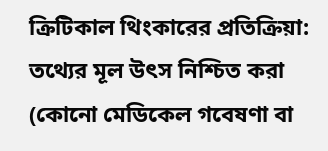ক্রিটিকাল থিংকারের প্রতিক্রিয়া:
তথ্যের মূল উৎস নিশ্চিত করা (কোনো মেডিকেল গবেষণা বা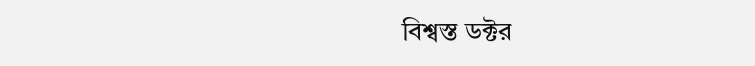বিশ্বস্ত ডক্টর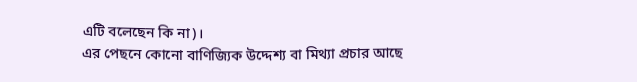এটি বলেছেন কি না)।
এর পেছনে কোনো বাণিজ্যিক উদ্দেশ্য বা মিথ্যা প্রচার আছে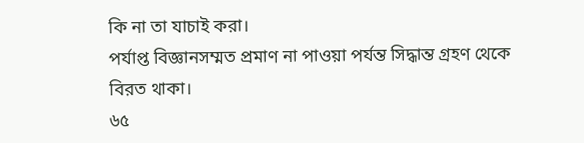কি না তা যাচাই করা।
পর্যাপ্ত বিজ্ঞানসম্মত প্রমাণ না পাওয়া পর্যন্ত সিদ্ধান্ত গ্রহণ থেকে বিরত থাকা।
৬৫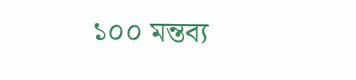১০০ মন্তব্য